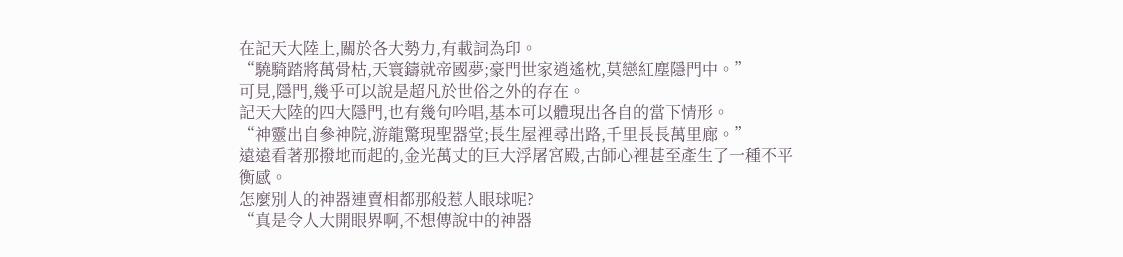在記天大陸上,關於各大勢力,有載詞為印。
“驍騎踏將萬骨枯,天寰鑄就帝國夢;豪門世家逍遙枕,莫戀紅塵隱門中。”
可見,隱門,幾乎可以說是超凡於世俗之外的存在。
記天大陸的四大隱門,也有幾句吟唱,基本可以體現出各自的當下情形。
“神靈出自參神院,游龍驚現聖器堂;長生屋裡尋出路,千里長長萬里廊。”
遠遠看著那撥地而起的,金光萬丈的巨大浮屠宮殿,古師心裡甚至產生了一種不平衡感。
怎麼別人的神器連賣相都那般惹人眼球呢?
“真是令人大開眼界啊,不想傳說中的神器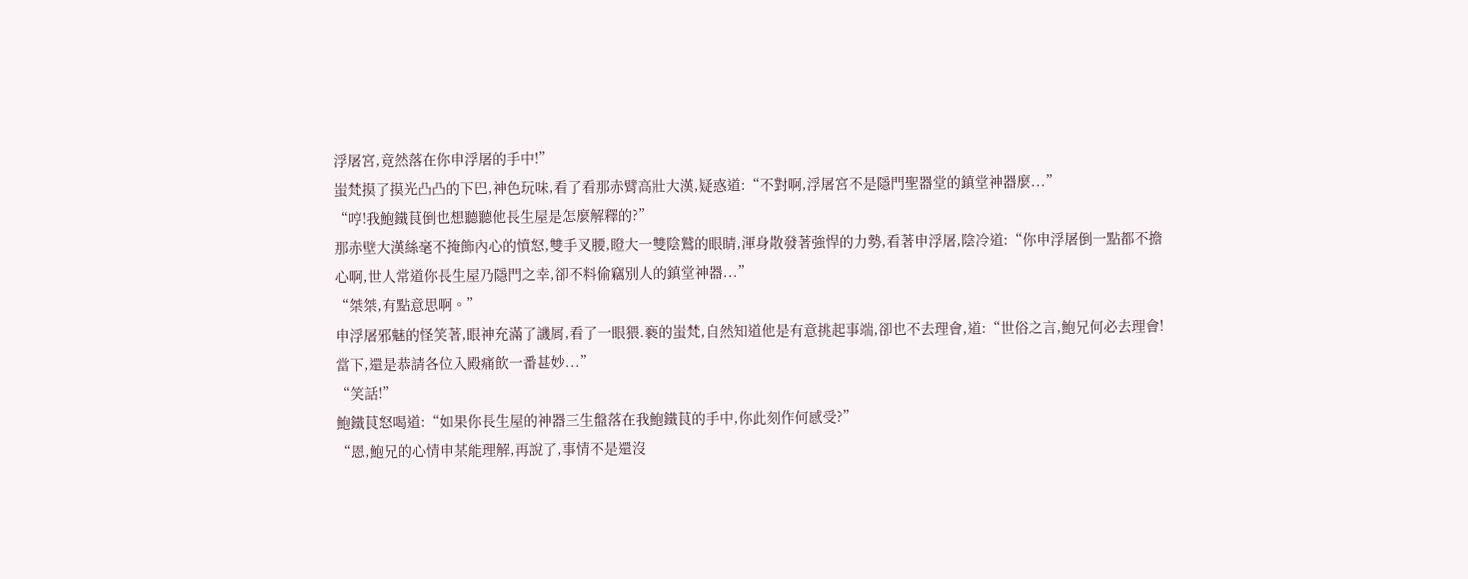浮屠宮,竟然落在你申浮屠的手中!”
蚩梵摸了摸光凸凸的下巴,神色玩味,看了看那赤臂高壯大漢,疑惑道:“不對啊,浮屠宮不是隱門聖器堂的鎮堂神器麼...”
“哼!我鮑鐵茛倒也想聽聽他長生屋是怎麼解釋的?”
那赤壁大漢絲毫不掩飾內心的憤怒,雙手叉腰,瞪大一雙陰鷲的眼睛,渾身散發著強悍的力勢,看著申浮屠,陰冷道:“你申浮屠倒一點都不擔心啊,世人常道你長生屋乃隱門之幸,卻不料偷竊別人的鎮堂神器...”
“桀桀,有點意思啊。”
申浮屠邪魅的怪笑著,眼神充滿了譏屑,看了一眼猥.褻的蚩梵,自然知道他是有意挑起事端,卻也不去理會,道:“世俗之言,鮑兄何必去理會!當下,還是恭請各位入殿痛飲一番甚妙...”
“笑話!”
鮑鐵茛怒喝道:“如果你長生屋的神器三生盤落在我鮑鐵茛的手中,你此刻作何感受?”
“恩,鮑兄的心情申某能理解,再說了,事情不是還沒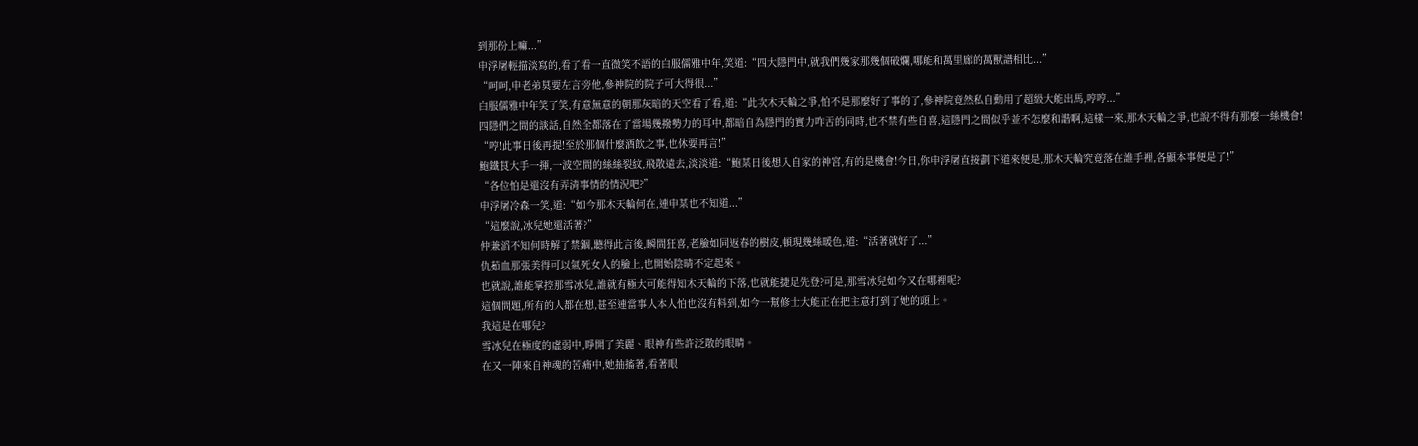到那份上嘛...”
申浮屠輕描淡寫的,看了看一直微笑不語的白服儒雅中年,笑道:“四大隱門中,就我們幾家那幾個破爛,哪能和萬里廊的萬獸譜相比...”
“呵呵,申老弟莫要左言旁他,參神院的院子可大得很...”
白服儒雅中年笑了笑,有意無意的朝那灰暗的天空看了看,道:“此次木天輪之爭,怕不是那麼好了事的了,參神院竟然私自動用了超級大能出馬,哼哼...”
四隱們之間的談話,自然全都落在了當場幾撥勢力的耳中,都暗自為隱門的實力咋舌的同時,也不禁有些自喜,這隱門之間似乎並不怎麼和諧啊,這樣一來,那木天輪之爭,也說不得有那麼一絲機會!
“哼!此事日後再提!至於那個什麼酒飲之事,也休要再言!”
鮑鐵茛大手一揮,一波空間的絲絲裂紋,飛散遠去,淡淡道:“鮑某日後想入自家的神宮,有的是機會!今日,你申浮屠直接劃下道來便是,那木天輪究竟落在誰手裡,各顯本事便是了!”
“各位怕是還沒有弄清事情的情況吧?”
申浮屠冷森一笑,道:“如今那木天輪何在,連申某也不知道...”
“這麼說,冰兒她還活著?”
仲兼滔不知何時解了禁錮,聽得此言後,瞬間狂喜,老臉如同返春的樹皮,頓現幾絲暖色,道:“活著就好了...”
仇茹血那張美得可以氣死女人的臉上,也開始陰晴不定起來。
也就說,誰能掌控那雪冰兒,誰就有極大可能得知木天輪的下落,也就能捷足先登?可是,那雪冰兒如今又在哪裡呢?
這個問題,所有的人都在想,甚至連當事人本人怕也沒有料到,如今一幫修士大能正在把主意打到了她的頭上。
我這是在哪兒?
雪冰兒在極度的虛弱中,睜開了美麗、眼神有些許泛散的眼睛。
在又一陣來自神魂的苦痛中,她抽搐著,看著眼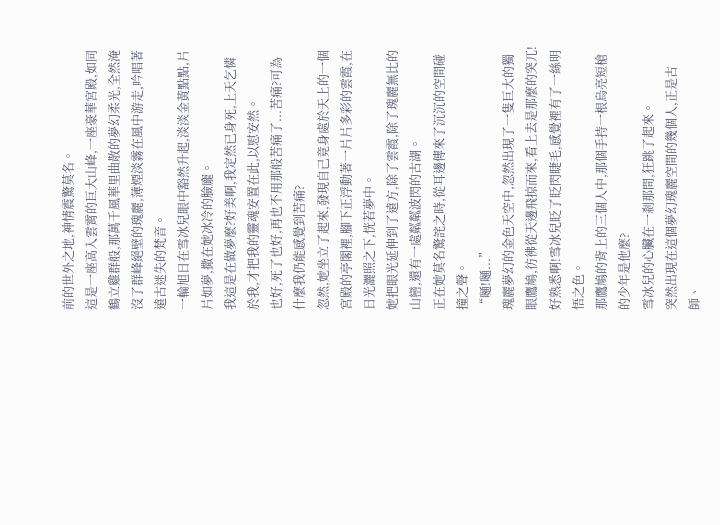前的世外之地,神情震驚莫名。
這是一座高入雲霄的巨大山峰,一座豪華宮殿,如同鶴立雞群般,那萬千風華里曲散的夢幻柔光,全然淹沒了群峰絕壁的瑰麗,薄煙淡霧在風中游走,吟唱著遠古迷失的梵音。
一輪旭日在雪冰兒眼中豁然升起,淡淡金黃點點,片片如夢,撒在她冰冷的臉龐。
我這是在做夢麼?好美啊,我定然已身死,上天乞憐於我,才把我的靈魂安置在此,以慰安然。
也好,死了也好,再也不用那般苦痛了...苦痛?可為什麼我仍能感覺到苦痛?
忽然,她坐立了起來,發現自己竟身處於天上的一個宮殿的亭閣裡,腳下正浮動著一片片多彩的雲霞,在日光灑照之下,恍若夢中。
她把眼光延伸到了遠方,除了雲霞,除了瑰麗無比的山巒,還有一處粼粼波閃的古湖。
正在她莫名驚詫之時,從耳邊傳來了沉沉的空間碰撞之聲。
“嗵!嗵...”
瑰麗夢幻的金色天空中,忽然出現了一隻巨大的獨眼鷹鳩,彷彿從天邊飛掠而來,看上去是那麼的突兀!
好熟悉啊!雪冰兒眨了眨閃睫毛,感覺裡有了一絲明悟之色。
那鷹鳩的背上的三個人中,那個手持一根烏亮短槍的少年是他麼?
雪冰兒的心臟在一剎那間,狂跳了起來。
突然出現在這個夢幻瑰麗空間的幾個人,正是古師、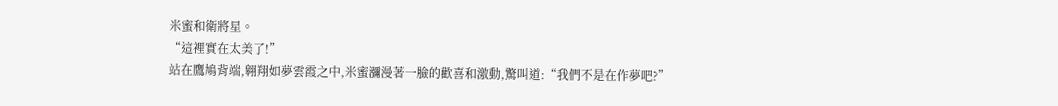米蜜和衛將星。
“這裡實在太美了!”
站在鷹鳩背端,翱翔如夢雲霞之中,米蜜瀰漫著一臉的歡喜和激動,驚叫道:“我們不是在作夢吧?”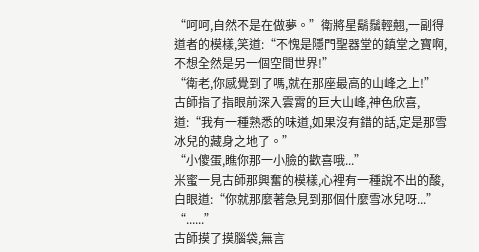“呵呵,自然不是在做夢。”衛將星鬍鬚輕翹,一副得道者的模樣,笑道:“不愧是隱門聖器堂的鎮堂之寶啊,不想全然是另一個空間世界!”
“衛老,你感覺到了嗎,就在那座最高的山峰之上!”
古師指了指眼前深入雲霄的巨大山峰,神色欣喜,道:“我有一種熟悉的味道,如果沒有錯的話,定是那雪冰兒的藏身之地了。”
“小傻蛋,瞧你那一小臉的歡喜哦...”
米蜜一見古師那興奮的模樣,心裡有一種說不出的酸,白眼道:“你就那麼著急見到那個什麼雪冰兒呀...”
“......”
古師摸了摸腦袋,無言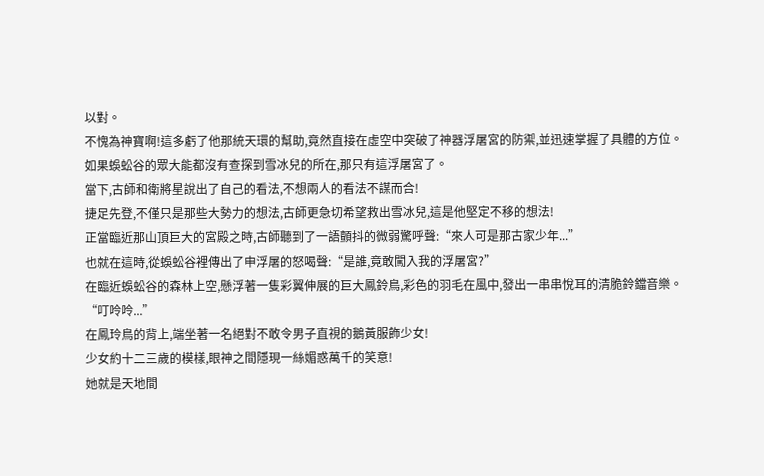以對。
不愧為神寶啊!這多虧了他那統天環的幫助,竟然直接在虛空中突破了神器浮屠宮的防禦,並迅速掌握了具體的方位。
如果蜈蚣谷的眾大能都沒有查探到雪冰兒的所在,那只有這浮屠宮了。
當下,古師和衛將星說出了自己的看法,不想兩人的看法不謀而合!
捷足先登,不僅只是那些大勢力的想法,古師更急切希望救出雪冰兒,這是他堅定不移的想法!
正當臨近那山頂巨大的宮殿之時,古師聽到了一語顫抖的微弱驚呼聲:“來人可是那古家少年...”
也就在這時,從蜈蚣谷裡傳出了申浮屠的怒喝聲:“是誰,竟敢闖入我的浮屠宮?”
在臨近蜈蚣谷的森林上空,懸浮著一隻彩翼伸展的巨大鳳鈴鳥,彩色的羽毛在風中,發出一串串悅耳的清脆鈴鐺音樂。
“叮呤呤...”
在鳳玲鳥的背上,端坐著一名絕對不敢令男子直視的鵝黃服飾少女!
少女約十二三歲的模樣,眼神之間隱現一絲媚惑萬千的笑意!
她就是天地間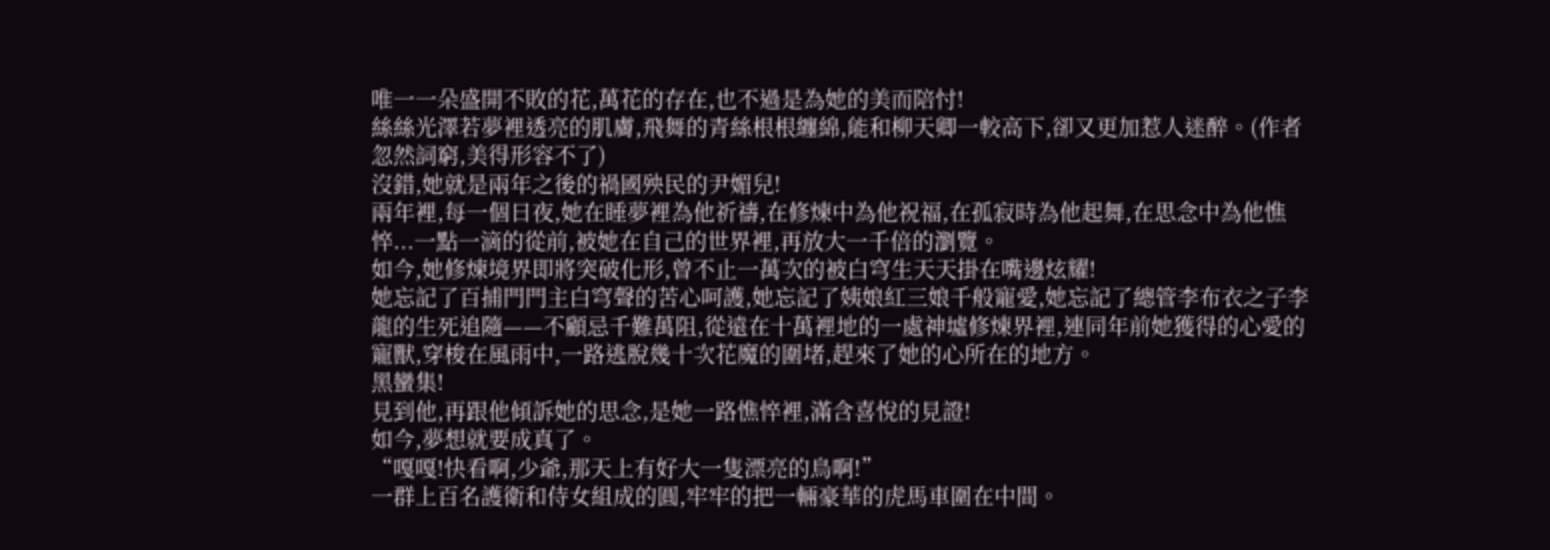唯一一朵盛開不敗的花,萬花的存在,也不過是為她的美而陪忖!
絲絲光澤若夢裡透亮的肌膚,飛舞的青絲根根纏綿,能和柳天卿一較高下,卻又更加惹人迷醉。(作者忽然詞窮,美得形容不了)
沒錯,她就是兩年之後的禍國殃民的尹媚兒!
兩年裡,每一個日夜,她在睡夢裡為他祈禱,在修煉中為他祝福,在孤寂時為他起舞,在思念中為他憔悴...一點一滴的從前,被她在自己的世界裡,再放大一千倍的瀏覽。
如今,她修煉境界即將突破化形,曾不止一萬次的被白穹生天天掛在嘴邊炫耀!
她忘記了百捕門門主白穹聲的苦心呵護,她忘記了姨娘紅三娘千般寵愛,她忘記了總管李布衣之子李龍的生死追隨——不顧忌千難萬阻,從遠在十萬裡地的一處神墟修煉界裡,連同年前她獲得的心愛的寵獸,穿梭在風雨中,一路逃脫幾十次花魔的圍堵,趕來了她的心所在的地方。
黑蠻集!
見到他,再跟他傾訴她的思念,是她一路憔悴裡,滿含喜悅的見證!
如今,夢想就要成真了。
“嘎嘎!快看啊,少爺,那天上有好大一隻漂亮的鳥啊!”
一群上百名護衛和侍女組成的圓,牢牢的把一輛豪華的虎馬車圍在中間。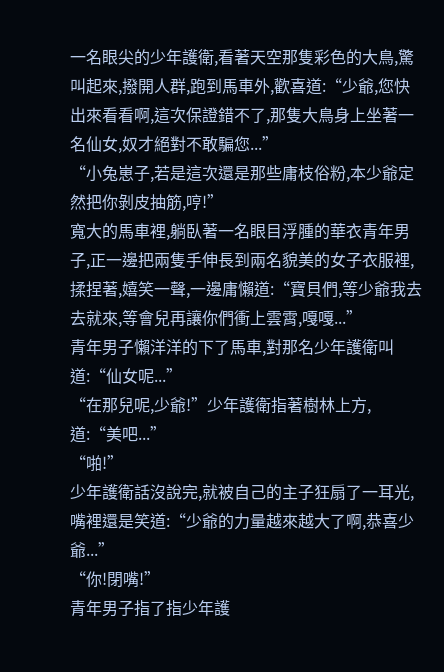一名眼尖的少年護衛,看著天空那隻彩色的大鳥,驚叫起來,撥開人群,跑到馬車外,歡喜道:“少爺,您快出來看看啊,這次保證錯不了,那隻大鳥身上坐著一名仙女,奴才絕對不敢騙您...”
“小兔崽子,若是這次還是那些庸枝俗粉,本少爺定然把你剝皮抽筋,哼!”
寬大的馬車裡,躺臥著一名眼目浮腫的華衣青年男子,正一邊把兩隻手伸長到兩名貌美的女子衣服裡,揉捏著,嬉笑一聲,一邊庸懶道:“寶貝們,等少爺我去去就來,等會兒再讓你們衝上雲霄,嘎嘎...”
青年男子懶洋洋的下了馬車,對那名少年護衛叫道:“仙女呢...”
“在那兒呢,少爺!”少年護衛指著樹林上方,道:“美吧...”
“啪!”
少年護衛話沒說完,就被自己的主子狂扇了一耳光,嘴裡還是笑道:“少爺的力量越來越大了啊,恭喜少爺...”
“你!閉嘴!”
青年男子指了指少年護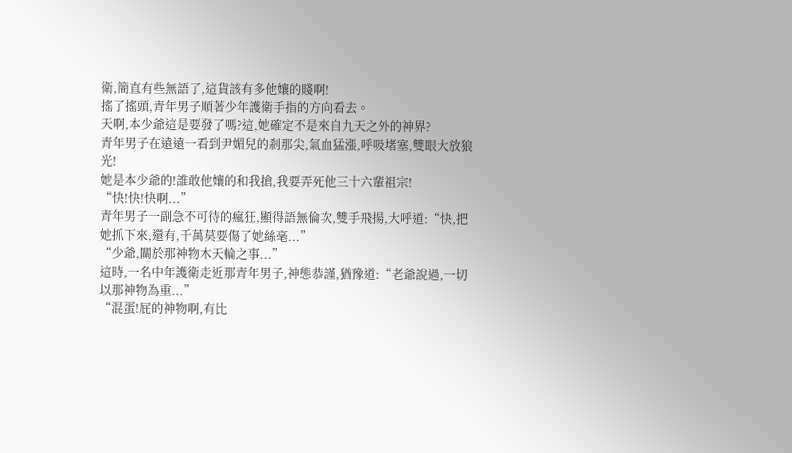衛,簡直有些無語了,這貨該有多他孃的賤啊!
搖了搖頭,青年男子順著少年護衛手指的方向看去。
天啊,本少爺這是要發了嗎?這,她確定不是來自九天之外的神界?
青年男子在遠遠一看到尹媚兒的剎那尖,氣血猛漲,呼吸堵塞,雙眼大放狼光!
她是本少爺的!誰敢他孃的和我搶,我要弄死他三十六輩祖宗!
“快!快!快啊...”
青年男子一副急不可待的瘋狂,顯得語無倫次,雙手飛揚,大呼道:“快,把她抓下來,還有,千萬莫要傷了她絲毫...”
“少爺,關於那神物木天輪之事...”
這時,一名中年護衛走近那青年男子,神態恭謹,猶豫道:“老爺說過,一切以那神物為重...”
“混蛋!屁的神物啊,有比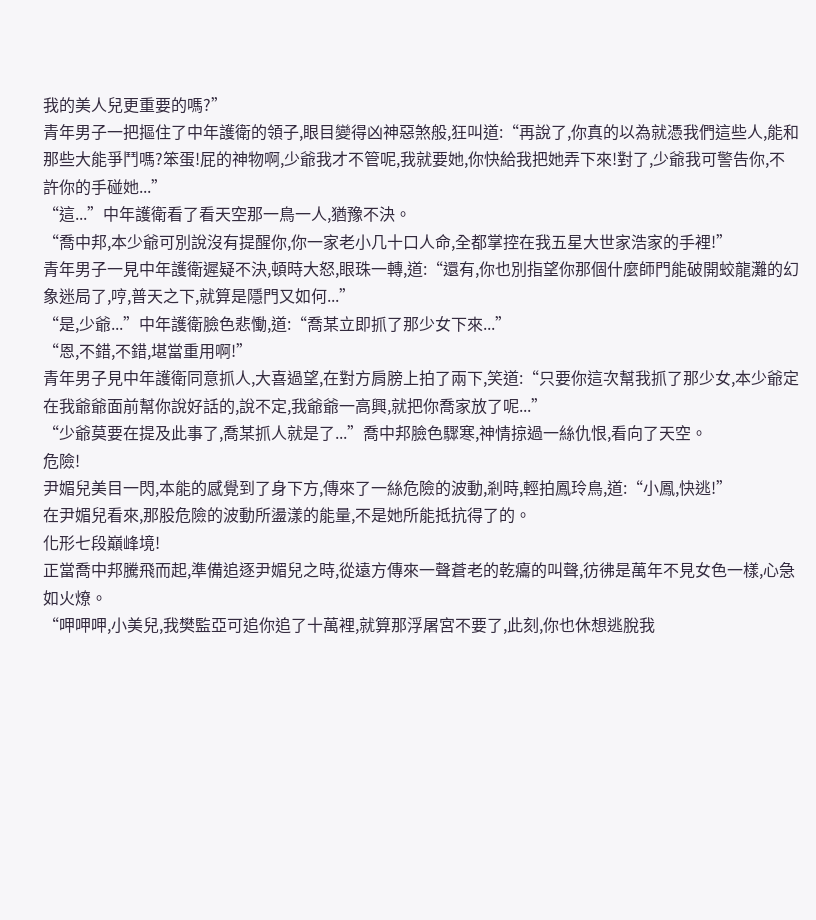我的美人兒更重要的嗎?”
青年男子一把摳住了中年護衛的領子,眼目變得凶神惡煞般,狂叫道:“再說了,你真的以為就憑我們這些人,能和那些大能爭鬥嗎?笨蛋!屁的神物啊,少爺我才不管呢,我就要她,你快給我把她弄下來!對了,少爺我可警告你,不許你的手碰她...”
“這...”中年護衛看了看天空那一鳥一人,猶豫不決。
“喬中邦,本少爺可別說沒有提醒你,你一家老小几十口人命,全都掌控在我五星大世家浩家的手裡!”
青年男子一見中年護衛遲疑不決,頓時大怒,眼珠一轉,道:“還有,你也別指望你那個什麼師門能破開蛟龍灘的幻象迷局了,哼,普天之下,就算是隱門又如何...”
“是,少爺...”中年護衛臉色悲慟,道:“喬某立即抓了那少女下來...”
“恩,不錯,不錯,堪當重用啊!”
青年男子見中年護衛同意抓人,大喜過望,在對方肩膀上拍了兩下,笑道:“只要你這次幫我抓了那少女,本少爺定在我爺爺面前幫你說好話的,說不定,我爺爺一高興,就把你喬家放了呢...”
“少爺莫要在提及此事了,喬某抓人就是了...”喬中邦臉色驟寒,神情掠過一絲仇恨,看向了天空。
危險!
尹媚兒美目一閃,本能的感覺到了身下方,傳來了一絲危險的波動,剎時,輕拍鳳玲鳥,道:“小鳳,快逃!”
在尹媚兒看來,那股危險的波動所盪漾的能量,不是她所能抵抗得了的。
化形七段巔峰境!
正當喬中邦騰飛而起,準備追逐尹媚兒之時,從遠方傳來一聲蒼老的乾癟的叫聲,彷彿是萬年不見女色一樣,心急如火燎。
“呷呷呷,小美兒,我樊監亞可追你追了十萬裡,就算那浮屠宮不要了,此刻,你也休想逃脫我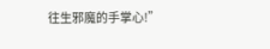往生邪魔的手掌心!”